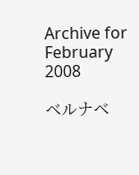Archive for February 2008

ベルナベ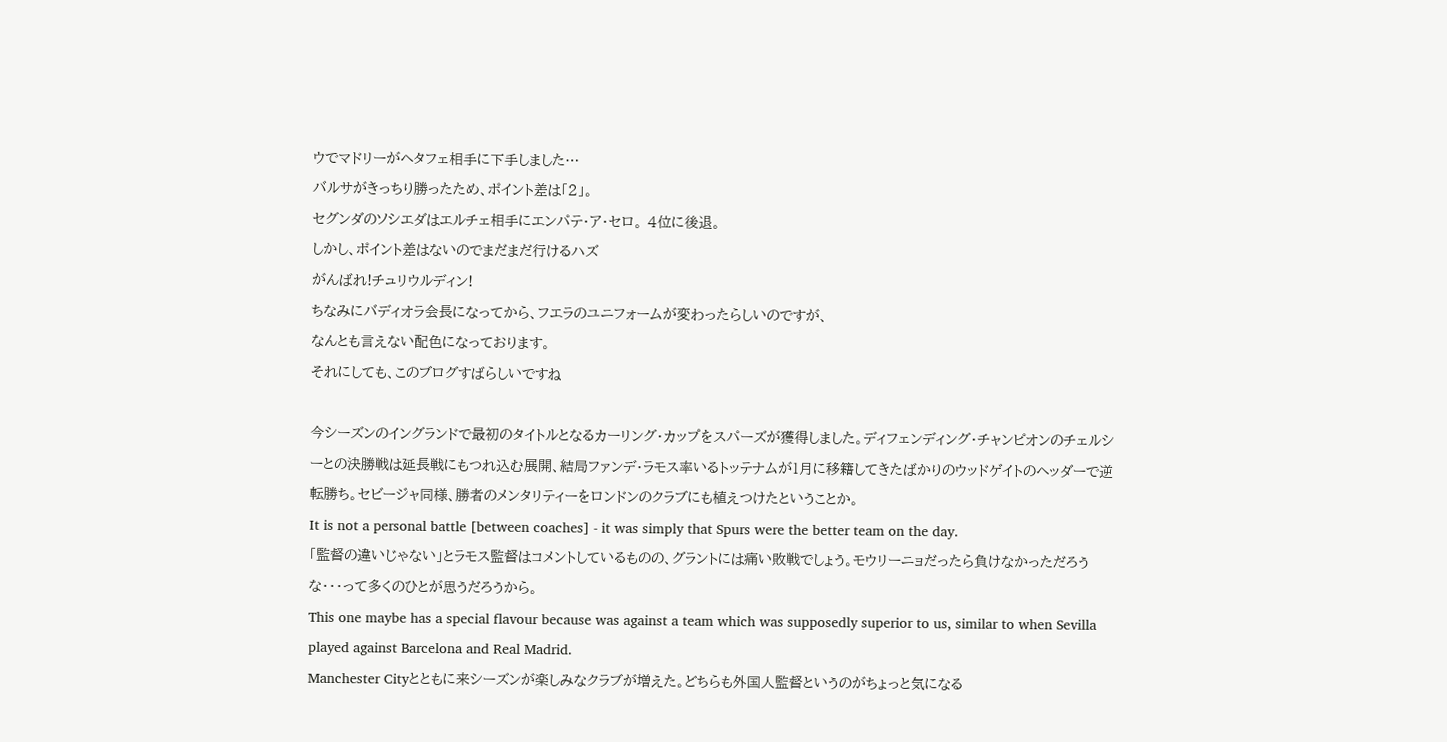ウでマドリーがヘタフェ相手に下手しました…
バルサがきっちり勝ったため、ポイント差は「2」。
セグンダのソシエダはエルチェ相手にエンパテ・ア・セロ。 4位に後退。
しかし、ポイント差はないのでまだまだ行けるハズ
がんばれ!チュリウルディン!
ちなみにバディオラ会長になってから、フエラのユニフォームが変わったらしいのですが、
なんとも言えない配色になっております。
それにしても、このブログすばらしいですね

今シーズンのイングランドで最初のタイトルとなるカーリング・カップをスパーズが獲得しました。ディフェンディング・チャンピオンのチェルシーとの決勝戦は延長戦にもつれ込む展開、結局ファンデ・ラモス率いるトッテナムが1月に移籍してきたばかりのウッドゲイトのヘッダーで逆転勝ち。セビージャ同様、勝者のメンタリティーをロンドンのクラブにも植えつけたということか。
It is not a personal battle [between coaches] - it was simply that Spurs were the better team on the day.
「監督の違いじゃない」とラモス監督はコメントしているものの、グラントには痛い敗戦でしょう。モウリーニョだったら負けなかっただろうな・・・って多くのひとが思うだろうから。
This one maybe has a special flavour because was against a team which was supposedly superior to us, similar to when Sevilla played against Barcelona and Real Madrid.
Manchester Cityとともに来シーズンが楽しみなクラブが増えた。どちらも外国人監督というのがちょっと気になる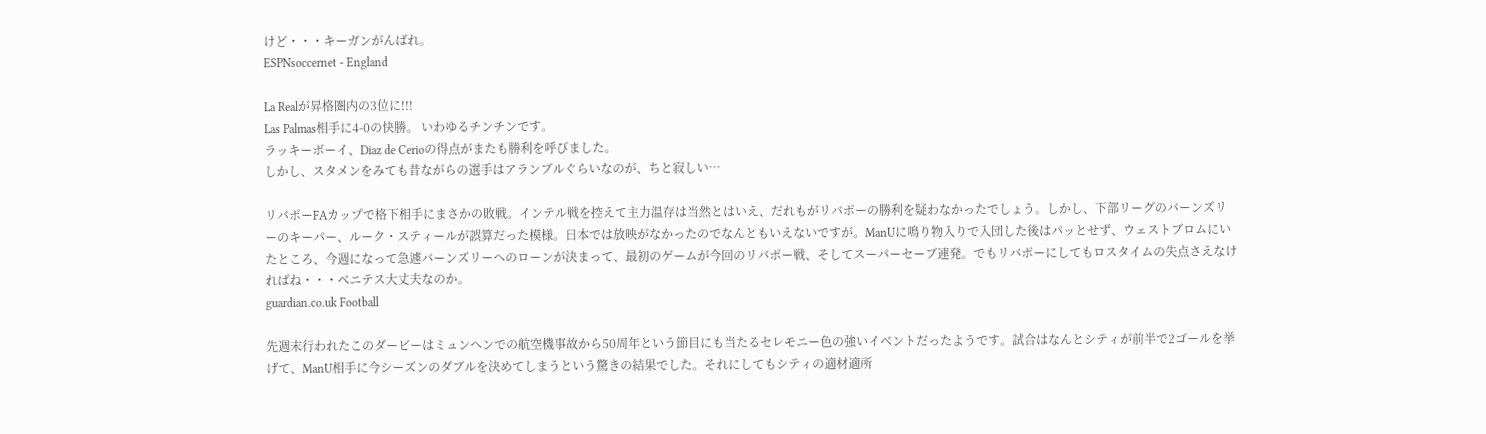けど・・・キーガンがんばれ。
ESPNsoccernet - England

La Realが昇格圏内の3位に!!!
Las Palmas相手に4-0の快勝。 いわゆるチンチンです。
ラッキーボーイ、Diaz de Cerioの得点がまたも勝利を呼びました。
しかし、スタメンをみても昔ながらの選手はアランブルぐらいなのが、ちと寂しい…

リバポーFAカップで格下相手にまさかの敗戦。インテル戦を控えて主力温存は当然とはいえ、だれもがリバポーの勝利を疑わなかったでしょう。しかし、下部リーグのバーンズリーのキーパー、ルーク・スティールが誤算だった模様。日本では放映がなかったのでなんともいえないですが。ManUに鳴り物入りで入団した後はパッとせず、ウェストブロムにいたところ、今週になって急遽バーンズリーへのローンが決まって、最初のゲームが今回のリバポー戦、そしてスーパーセーブ連発。でもリバポーにしてもロスタイムの失点さえなければね・・・ベニテス大丈夫なのか。
guardian.co.uk Football

先週末行われたこのダービーはミュンヘンでの航空機事故から50周年という節目にも当たるセレモニー色の強いイベントだったようです。試合はなんとシティが前半で2ゴールを挙げて、ManU相手に今シーズンのダブルを決めてしまうという驚きの結果でした。それにしてもシティの適材適所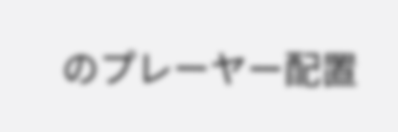のプレーヤー配置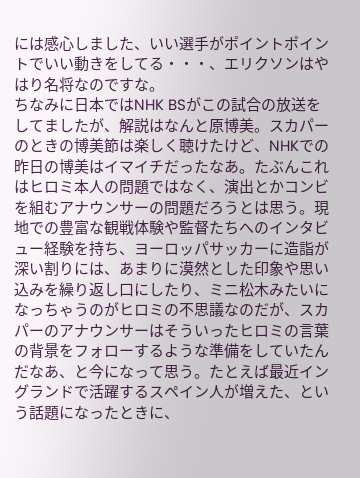には感心しました、いい選手がポイントポイントでいい動きをしてる・・・、エリクソンはやはり名将なのですな。
ちなみに日本ではNHK BSがこの試合の放送をしてましたが、解説はなんと原博美。スカパーのときの博美節は楽しく聴けたけど、NHKでの昨日の博美はイマイチだったなあ。たぶんこれはヒロミ本人の問題ではなく、演出とかコンビを組むアナウンサーの問題だろうとは思う。現地での豊富な観戦体験や監督たちへのインタビュー経験を持ち、ヨーロッパサッカーに造詣が深い割りには、あまりに漠然とした印象や思い込みを繰り返し口にしたり、ミニ松木みたいになっちゃうのがヒロミの不思議なのだが、スカパーのアナウンサーはそういったヒロミの言葉の背景をフォローするような準備をしていたんだなあ、と今になって思う。たとえば最近イングランドで活躍するスペイン人が増えた、という話題になったときに、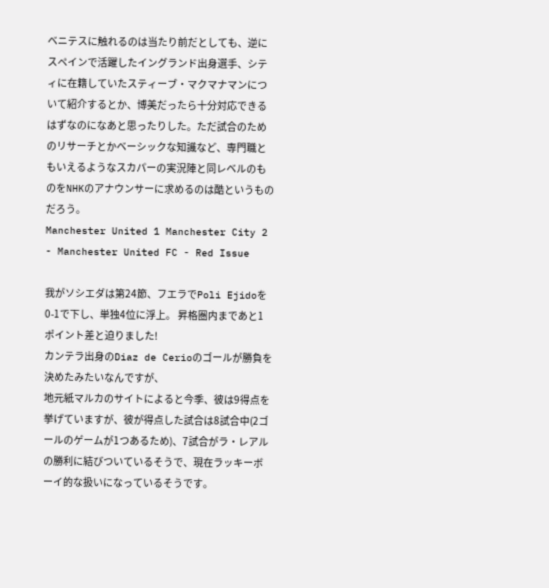ベニテスに触れるのは当たり前だとしても、逆にスペインで活躍したイングランド出身選手、シティに在籍していたスティーブ・マクマナマンについて紹介するとか、博美だったら十分対応できるはずなのになあと思ったりした。ただ試合のためのリサーチとかベーシックな知識など、専門職ともいえるようなスカパーの実況陣と同レベルのものをNHKのアナウンサーに求めるのは酷というものだろう。
Manchester United 1 Manchester City 2 - Manchester United FC - Red Issue

我がソシエダは第24節、フエラでPoli Ejidoを0-1で下し、単独4位に浮上。 昇格圏内まであと1ポイント差と迫りました!
カンテラ出身のDiaz de Cerioのゴールが勝負を決めたみたいなんですが、
地元紙マルカのサイトによると今季、彼は9得点を挙げていますが、彼が得点した試合は8試合中(2ゴールのゲームが1つあるため)、7試合がラ・レアルの勝利に結びついているそうで、現在ラッキーボーイ的な扱いになっているそうです。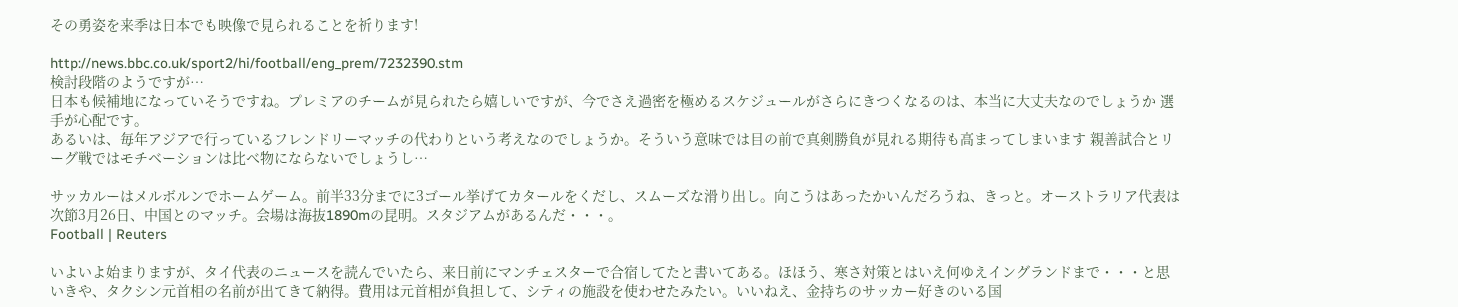その勇姿を来季は日本でも映像で見られることを祈ります!

http://news.bbc.co.uk/sport2/hi/football/eng_prem/7232390.stm
検討段階のようですが…
日本も候補地になっていそうですね。プレミアのチームが見られたら嬉しいですが、今でさえ過密を極めるスケジュールがさらにきつくなるのは、本当に大丈夫なのでしょうか 選手が心配です。
あるいは、毎年アジアで行っているフレンドリーマッチの代わりという考えなのでしょうか。そういう意味では目の前で真剣勝負が見れる期待も高まってしまいます 親善試合とリーグ戦ではモチベーションは比べ物にならないでしょうし…

サッカルーはメルボルンでホームゲーム。前半33分までに3ゴール挙げてカタールをくだし、スムーズな滑り出し。向こうはあったかいんだろうね、きっと。オーストラリア代表は次節3月26日、中国とのマッチ。会場は海抜1890mの昆明。スタジアムがあるんだ・・・。
Football | Reuters

いよいよ始まりますが、タイ代表のニュースを読んでいたら、来日前にマンチェスターで合宿してたと書いてある。ほほう、寒さ対策とはいえ何ゆえイングランドまで・・・と思いきや、タクシン元首相の名前が出てきて納得。費用は元首相が負担して、シティの施設を使わせたみたい。いいねえ、金持ちのサッカー好きのいる国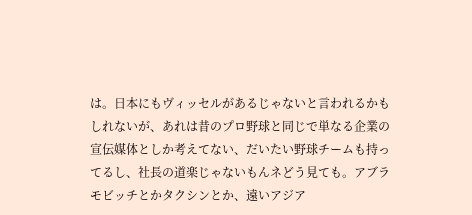は。日本にもヴィッセルがあるじゃないと言われるかもしれないが、あれは昔のプロ野球と同じで単なる企業の宣伝媒体としか考えてない、だいたい野球チームも持ってるし、社長の道楽じゃないもんネどう見ても。アブラモビッチとかタクシンとか、遠いアジア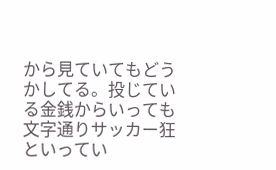から見ていてもどうかしてる。投じている金銭からいっても文字通りサッカー狂といってい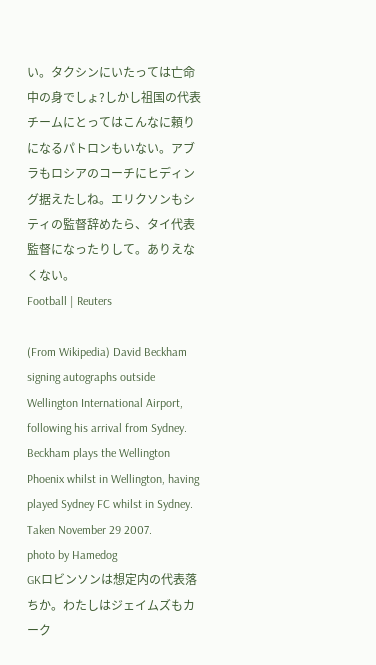い。タクシンにいたっては亡命中の身でしょ?しかし祖国の代表チームにとってはこんなに頼りになるパトロンもいない。アブラもロシアのコーチにヒディング据えたしね。エリクソンもシティの監督辞めたら、タイ代表監督になったりして。ありえなくない。
Football | Reuters

(From Wikipedia) David Beckham signing autographs outside Wellington International Airport, following his arrival from Sydney. Beckham plays the Wellington Phoenix whilst in Wellington, having played Sydney FC whilst in Sydney. Taken November 29 2007.
photo by Hamedog
GKロビンソンは想定内の代表落ちか。わたしはジェイムズもカーク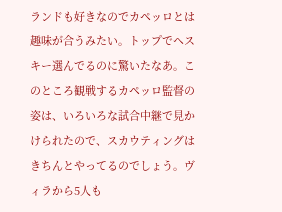ランドも好きなのでカペッロとは趣味が合うみたい。トップでヘスキー選んでるのに驚いたなあ。このところ観戦するカペッロ監督の姿は、いろいろな試合中継で見かけられたので、スカウティングはきちんとやってるのでしょう。ヴィラから5人も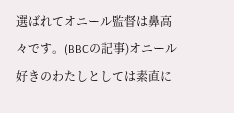選ばれてオニール監督は鼻高々です。(BBCの記事)オニール好きのわたしとしては素直に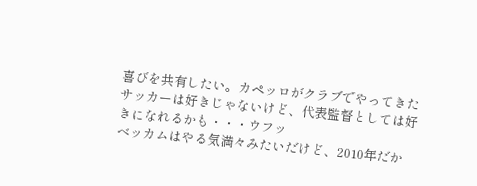喜びを共有したい。カペッロがクラブでやってきたサッカーは好きじゃないけど、代表監督としては好きになれるかも・・・ウフッ
ベッカムはやる気満々みたいだけど、2010年だか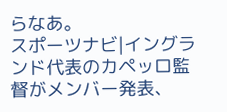らなあ。
スポーツナビ|イングランド代表のカペッロ監督がメンバー発表、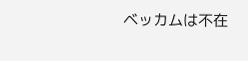ベッカムは不在